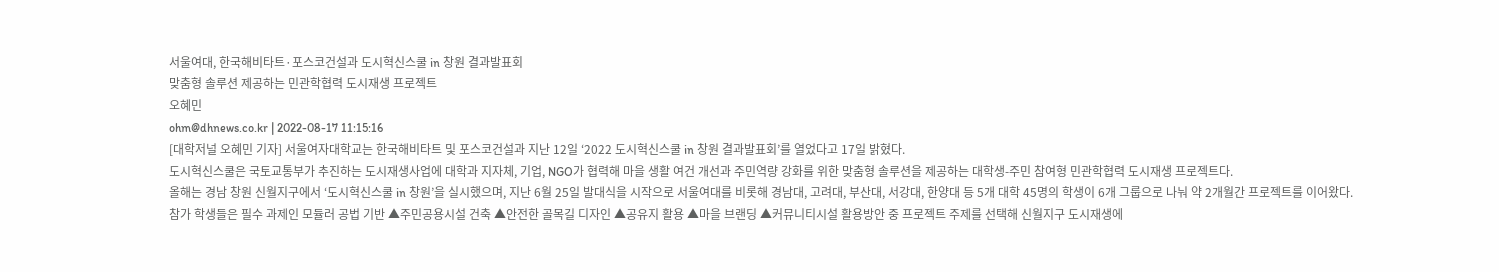서울여대, 한국해비타트·포스코건설과 도시혁신스쿨 in 창원 결과발표회
맞춤형 솔루션 제공하는 민관학협력 도시재생 프로젝트
오혜민
ohm@dhnews.co.kr | 2022-08-17 11:15:16
[대학저널 오혜민 기자] 서울여자대학교는 한국해비타트 및 포스코건설과 지난 12일 ‘2022 도시혁신스쿨 in 창원 결과발표회’를 열었다고 17일 밝혔다.
도시혁신스쿨은 국토교통부가 추진하는 도시재생사업에 대학과 지자체, 기업, NGO가 협력해 마을 생활 여건 개선과 주민역량 강화를 위한 맞춤형 솔루션을 제공하는 대학생-주민 참여형 민관학협력 도시재생 프로젝트다.
올해는 경남 창원 신월지구에서 ‘도시혁신스쿨 in 창원’을 실시했으며, 지난 6월 25일 발대식을 시작으로 서울여대를 비롯해 경남대, 고려대, 부산대, 서강대, 한양대 등 5개 대학 45명의 학생이 6개 그룹으로 나눠 약 2개월간 프로젝트를 이어왔다.
참가 학생들은 필수 과제인 모듈러 공법 기반 ▲주민공용시설 건축 ▲안전한 골목길 디자인 ▲공유지 활용 ▲마을 브랜딩 ▲커뮤니티시설 활용방안 중 프로젝트 주제를 선택해 신월지구 도시재생에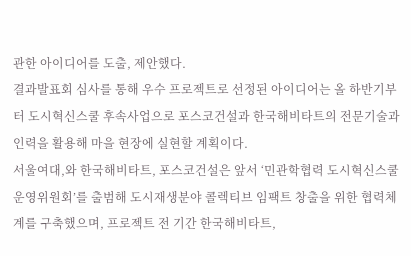관한 아이디어를 도출, 제안했다.
결과발표회 심사를 통해 우수 프로젝트로 선정된 아이디어는 올 하반기부터 도시혁신스쿨 후속사업으로 포스코건설과 한국해비타트의 전문기술과 인력을 활용해 마을 현장에 실현할 계획이다.
서울여대,와 한국해비타트, 포스코건설은 앞서 ‘민관학협력 도시혁신스쿨 운영위원회’를 출범해 도시재생분야 콜렉티브 임팩트 창출을 위한 협력체계를 구축했으며, 프로젝트 전 기간 한국해비타트,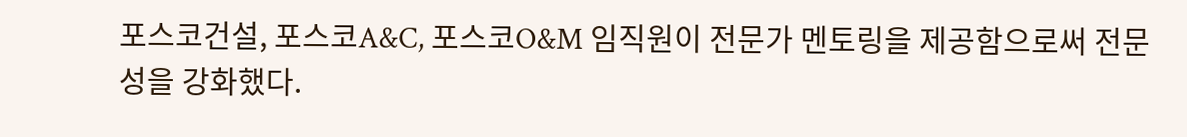포스코건설, 포스코A&C, 포스코O&M 임직원이 전문가 멘토링을 제공함으로써 전문성을 강화했다.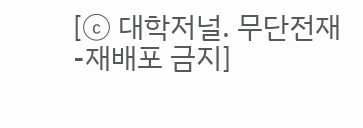[ⓒ 대학저널. 무단전재-재배포 금지]